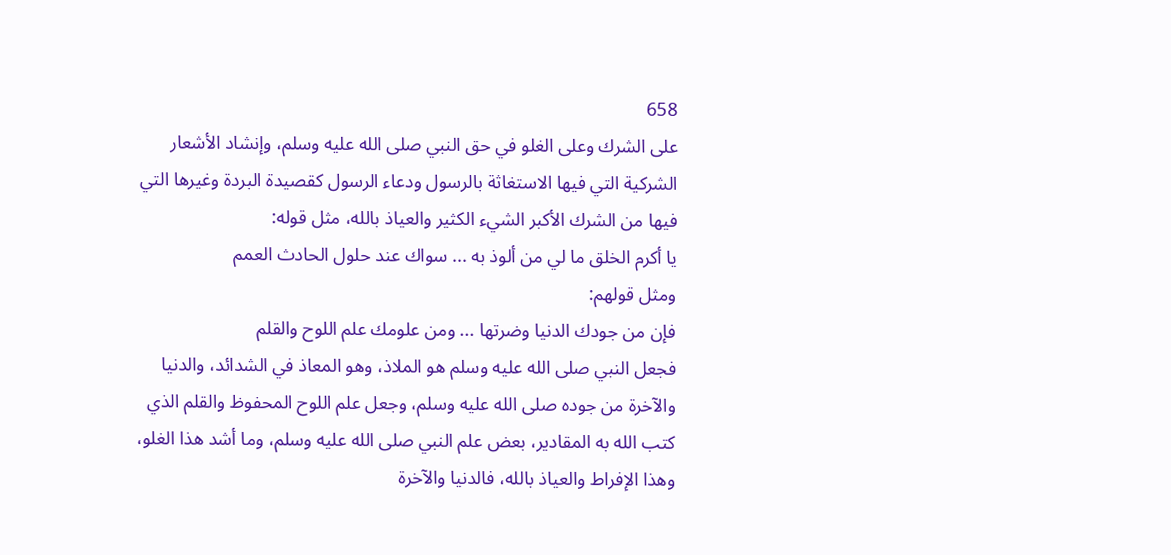658
على الشرك وعلى الغلو في حق النبي صلى الله عليه وسلم، وإنشاد الأشعار الشركية التي فيها الاستغاثة بالرسول ودعاء الرسول كقصيدة البردة وغيرها التي فيها من الشرك الأكبر الشيء الكثير والعياذ بالله، مثل قوله:
يا أكرم الخلق ما لي من ألوذ به ... سواك عند حلول الحادث العمم
ومثل قولهم:
فإن من جودك الدنيا وضرتها ... ومن علومك علم اللوح والقلم
فجعل النبي صلى الله عليه وسلم هو الملاذ، وهو المعاذ في الشدائد، والدنيا والآخرة من جوده صلى الله عليه وسلم، وجعل علم اللوح المحفوظ والقلم الذي كتب الله به المقادير، بعض علم النبي صلى الله عليه وسلم، وما أشد هذا الغلو، وهذا الإفراط والعياذ بالله، فالدنيا والآخرة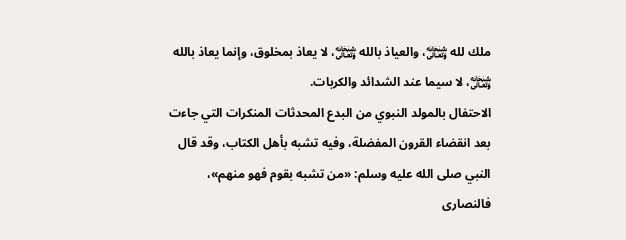ملك لله ﷾، والعياذ بالله ﷾، لا يعاذ بمخلوق، وإنما يعاذ بالله ﷾، لا سيما عند الشدائد والكربات.
الاحتفال بالمولد النبوي من البدع المحدثات المنكرات التي جاءت بعد انقضاء القرون المفضلة، وفيه تشبه بأهل الكتاب، وقد قال النبي صلى الله عليه وسلم: «من تشبه بقوم فهو منهم»، فالنصارى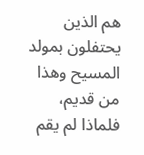هم الذين يحتفلون بمولد المسيح وهذا من قديم، فلماذا لم يقم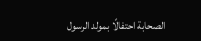الصحابة احتفالًا بمولد الرسول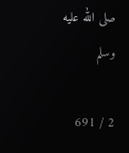صلى الله عليه وسلم

2 / 691